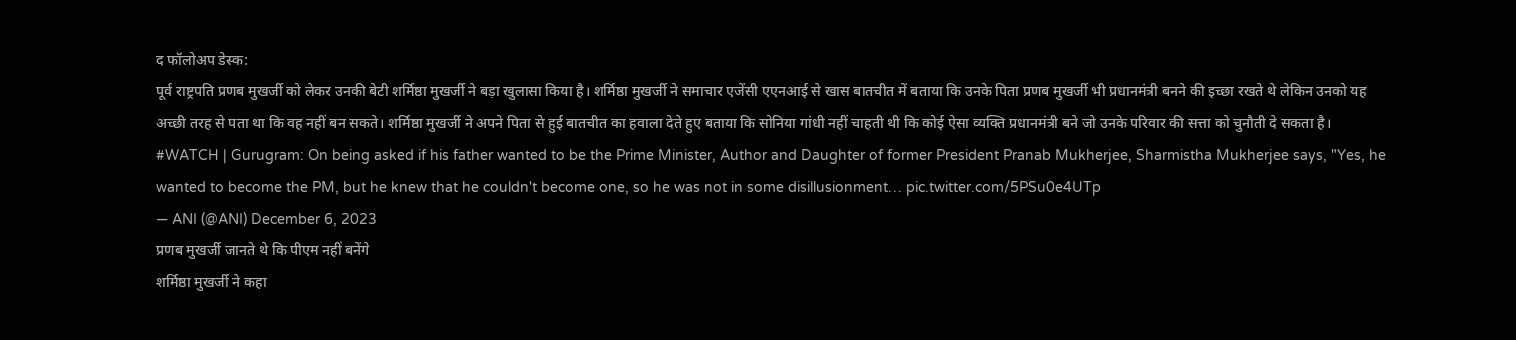द फॉलोअप डेस्क:
पूर्व राष्ट्रपति प्रणब मुखर्जी को लेकर उनकी बेटी शर्मिष्ठा मुखर्जी ने बड़ा खुलासा किया है। शर्मिष्ठा मुखर्जी ने समाचार एजेंसी एएनआई से खास बातचीत में बताया कि उनके पिता प्रणब मुखर्जी भी प्रधानमंत्री बनने की इच्छा रखते थे लेकिन उनको यह अच्छी तरह से पता था कि वह नहीं बन सकते। शर्मिष्ठा मुखर्जी ने अपने पिता से हुई बातचीत का हवाला देते हुए बताया कि सोनिया गांधी नहीं चाहती थी कि कोई ऐसा व्यक्ति प्रधानमंत्री बने जो उनके परिवार की सत्ता को चुनौती दे सकता है।
#WATCH | Gurugram: On being asked if his father wanted to be the Prime Minister, Author and Daughter of former President Pranab Mukherjee, Sharmistha Mukherjee says, "Yes, he wanted to become the PM, but he knew that he couldn't become one, so he was not in some disillusionment… pic.twitter.com/5PSu0e4UTp
— ANI (@ANI) December 6, 2023
प्रणब मुखर्जी जानते थे कि पीएम नहीं बनेंगे
शर्मिष्ठा मुखर्जी ने कहा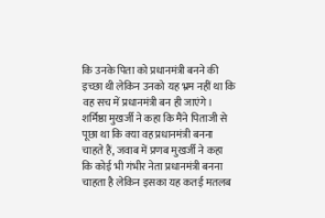कि उनके पिता को प्रधानमंत्री बनने की इच्छा थी लेकिन उनको यह भ्रम नहीं था कि वह सच में प्रधानमंत्री बन ही जाएंगे। शर्मिष्ठा मुखर्जी ने कहा कि मैंने पिताजी से पूछा था कि क्या वह प्रधानमंत्री बनना चाहते हैं, जवाब में प्रणब मुखर्जी ने कहा कि कोई भी गंभीर नेता प्रधानमंत्री बनना चाहता है लेकिन इसका यह कतई मतलब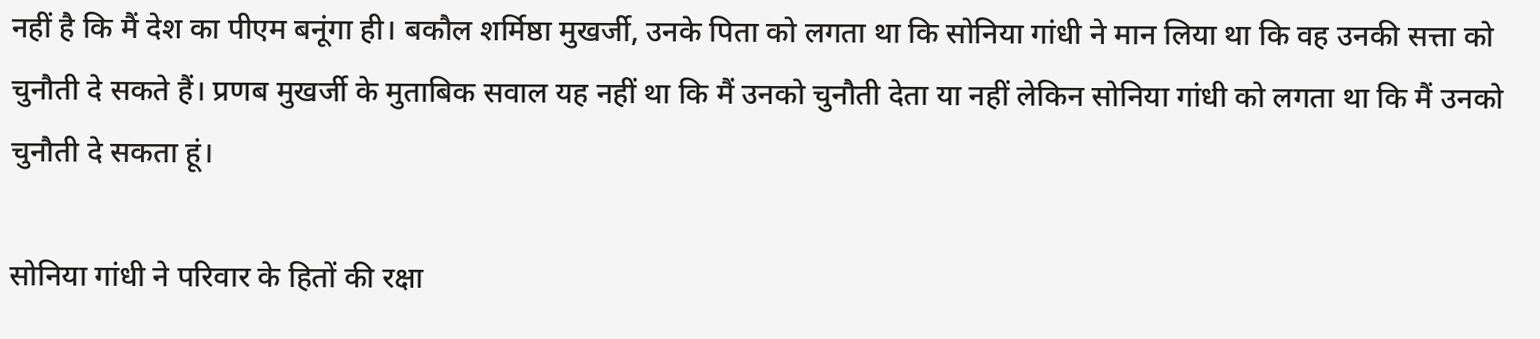नहीं है कि मैं देश का पीएम बनूंगा ही। बकौल शर्मिष्ठा मुखर्जी, उनके पिता को लगता था कि सोनिया गांधी ने मान लिया था कि वह उनकी सत्ता को चुनौती दे सकते हैं। प्रणब मुखर्जी के मुताबिक सवाल यह नहीं था कि मैं उनको चुनौती देता या नहीं लेकिन सोनिया गांधी को लगता था कि मैं उनको चुनौती दे सकता हूं।

सोनिया गांधी ने परिवार के हितों की रक्षा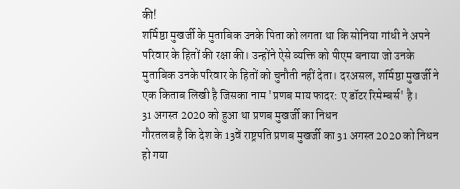की!
शर्मिष्ठा मुखर्जी के मुताबिक उनके पिता को लगता था कि सोनिया गांधी ने अपने परिवार के हितों की रक्षा की। उन्होंने ऐसे व्यक्ति को पीएम बनाया जो उनके मुताबिक उनके परिवार के हितों को चुनौती नहीं देता। दरअसल, शर्मिष्ठा मुखर्जी ने एक किताब लिखी है जिसका नाम 'प्रणब माय फादर: ए डॉटर रिमेम्बर्स' है।
31 अगस्त 2020 को हुआ था प्रणब मुखर्जी का निधन
गौरतलब है कि देश के 13वें राष्ट्रपति प्रणब मुखर्जी का 31 अगस्त 2020 को निधन हो गया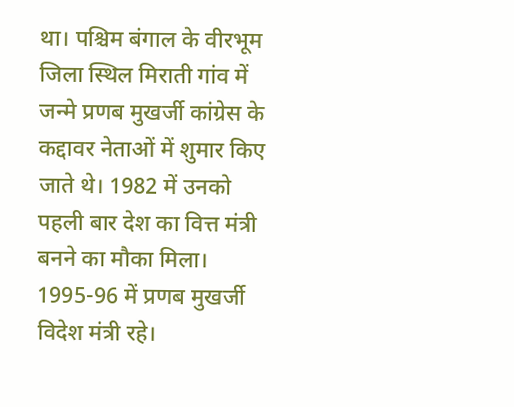था। पश्चिम बंगाल के वीरभूम जिला स्थिल मिराती गांव में जन्मे प्रणब मुखर्जी कांग्रेस के कद्दावर नेताओं में शुमार किए जाते थे। 1982 में उनको पहली बार देश का वित्त मंत्री बनने का मौका मिला। 1995-96 में प्रणब मुखर्जी विदेश मंत्री रहे।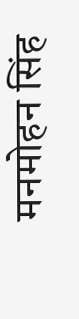मनमोहन सिंह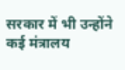सरकार में भी उन्होंने कई मंत्रालय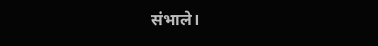संभाले।